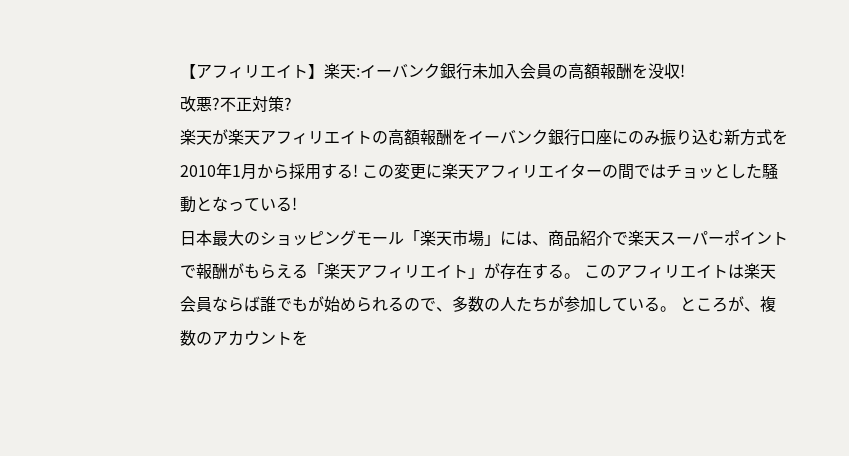【アフィリエイト】楽天:イーバンク銀行未加入会員の高額報酬を没収!
改悪?不正対策?
楽天が楽天アフィリエイトの高額報酬をイーバンク銀行口座にのみ振り込む新方式を2010年1月から採用する! この変更に楽天アフィリエイターの間ではチョッとした騒動となっている!
日本最大のショッピングモール「楽天市場」には、商品紹介で楽天スーパーポイントで報酬がもらえる「楽天アフィリエイト」が存在する。 このアフィリエイトは楽天会員ならば誰でもが始められるので、多数の人たちが参加している。 ところが、複数のアカウントを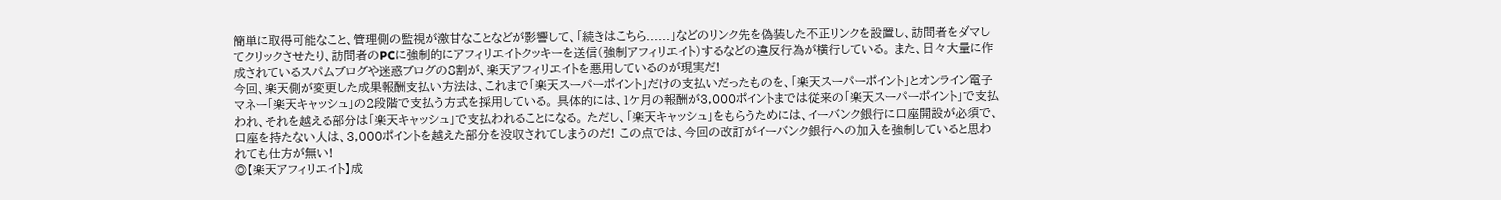簡単に取得可能なこと、管理側の監視が激甘なことなどが影響して、「続きはこちら......」などのリンク先を偽装した不正リンクを設置し、訪問者をダマしてクリックさせたり、訪問者のPCに強制的にアフィリエイトクッキーを送信(強制アフィリエイト)するなどの違反行為が横行している。 また、日々大量に作成されているスパムブログや迷惑ブログの8割が、楽天アフィリエイトを悪用しているのが現実だ!
今回、楽天側が変更した成果報酬支払い方法は、これまで「楽天スーパーポイント」だけの支払いだったものを、「楽天スーパーポイント」とオンライン電子マネー「楽天キャッシュ」の2段階で支払う方式を採用している。 具体的には、1ケ月の報酬が3,000ポイントまでは従来の「楽天スーパーポイント」で支払われ、それを越える部分は「楽天キャッシュ」で支払われることになる。 ただし、「楽天キャッシュ」をもらうためには、イーバンク銀行に口座開設が必須で、口座を持たない人は、3,000ポイントを越えた部分を没収されてしまうのだ! この点では、今回の改訂がイーバンク銀行への加入を強制していると思われても仕方が無い!
◎【楽天アフィリエイト】成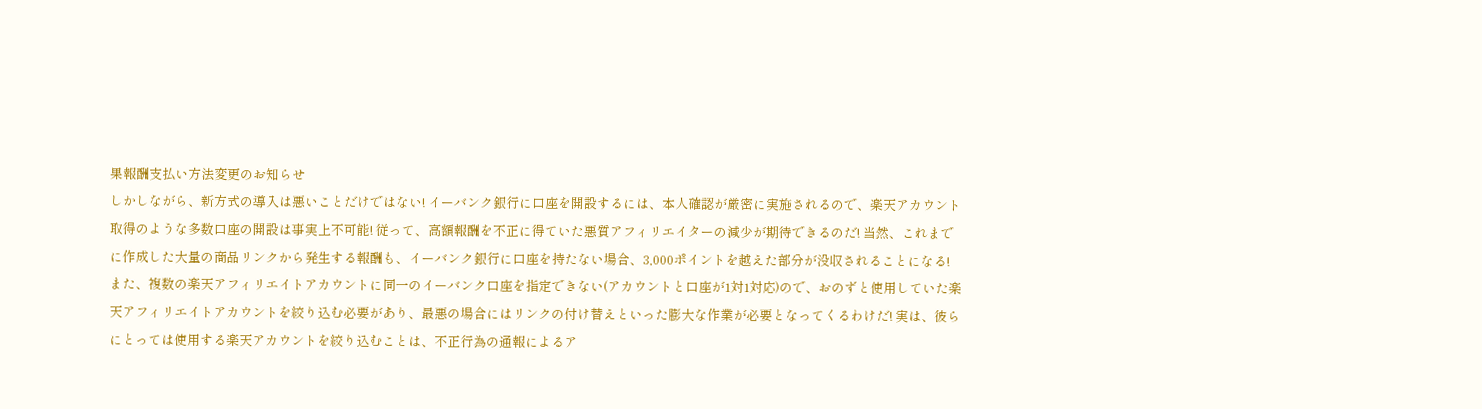果報酬支払い方法変更のお知らせ
しかしながら、新方式の導入は悪いことだけではない! イーバンク銀行に口座を開設するには、本人確認が厳密に実施されるので、楽天アカウント取得のような多数口座の開設は事実上不可能! 従って、高額報酬を不正に得ていた悪質アフィリエイターの減少が期待できるのだ! 当然、これまでに作成した大量の商品リンクから発生する報酬も、イーバンク銀行に口座を持たない場合、3,000ポイントを越えた部分が没収されることになる! また、複数の楽天アフィリエイトアカウントに同一のイーバンク口座を指定できない(アカウントと口座が1対1対応)ので、おのずと使用していた楽天アフィリエイトアカウントを絞り込む必要があり、最悪の場合にはリンクの付け替えといった膨大な作業が必要となってくるわけだ! 実は、彼らにとっては使用する楽天アカウントを絞り込むことは、不正行為の通報によるア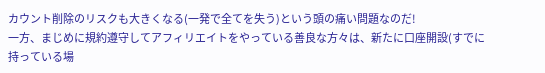カウント削除のリスクも大きくなる(一発で全てを失う)という頭の痛い問題なのだ!
一方、まじめに規約遵守してアフィリエイトをやっている善良な方々は、新たに口座開設(すでに持っている場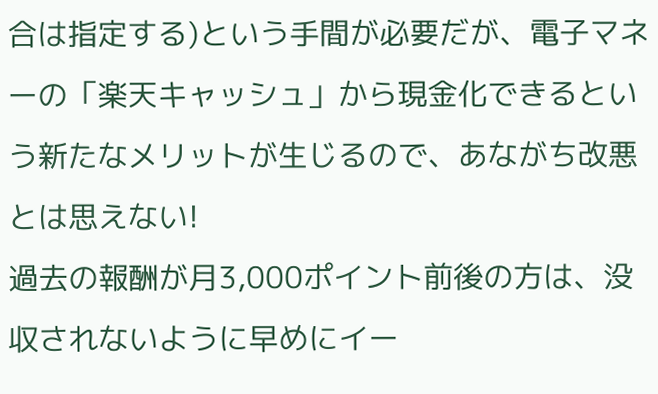合は指定する)という手間が必要だが、電子マネーの「楽天キャッシュ」から現金化できるという新たなメリットが生じるので、あながち改悪とは思えない!
過去の報酬が月3,000ポイント前後の方は、没収されないように早めにイー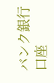バンク銀行口座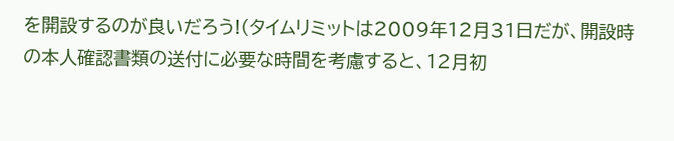を開設するのが良いだろう!(タイムリミットは2009年12月31日だが、開設時の本人確認書類の送付に必要な時間を考慮すると、12月初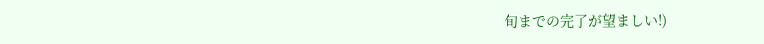旬までの完了が望ましい!)